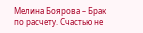Мелина Боярова – Брак по расчету. Счастью не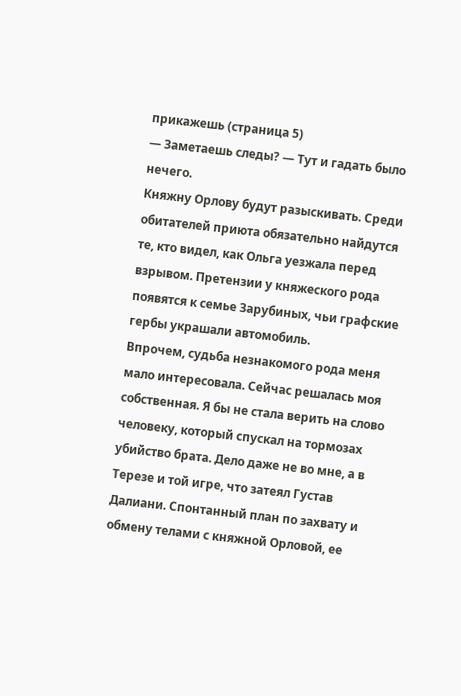прикажешь (страница 5)
— Заметаешь следы? — Тут и гадать было нечего.
Княжну Орлову будут разыскивать. Среди обитателей приюта обязательно найдутся те, кто видел, как Ольга уезжала перед взрывом. Претензии у княжеского рода появятся к семье Зарубиных, чьи графские гербы украшали автомобиль.
Впрочем, судьба незнакомого рода меня мало интересовала. Сейчас решалась моя собственная. Я бы не стала верить на слово человеку, который спускал на тормозах убийство брата. Дело даже не во мне, а в Терезе и той игре, что затеял Густав Далиани. Спонтанный план по захвату и обмену телами с княжной Орловой, ее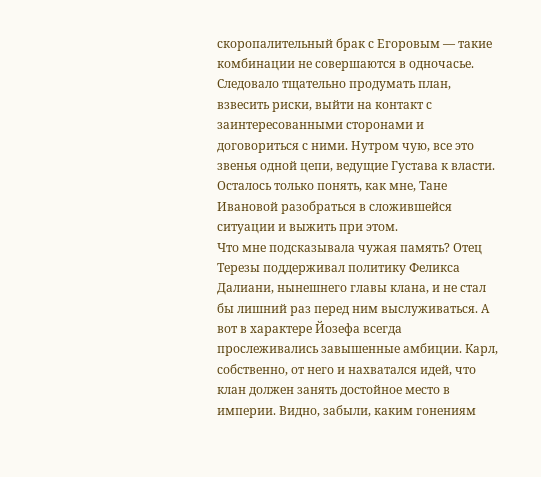скоропалительный брак с Егоровым — такие комбинации не совершаются в одночасье. Следовало тщательно продумать план, взвесить риски, выйти на контакт с заинтересованными сторонами и договориться с ними. Нутром чую, все это звенья одной цепи, ведущие Густава к власти. Осталось только понять, как мне, Тане Ивановой разобраться в сложившейся ситуации и выжить при этом.
Что мне подсказывала чужая память? Отец Терезы поддерживал политику Феликса Далиани, нынешнего главы клана, и не стал бы лишний раз перед ним выслуживаться. А вот в характере Йозефа всегда прослеживались завышенные амбиции. Карл, собственно, от него и нахватался идей, что клан должен занять достойное место в империи. Видно, забыли, каким гонениям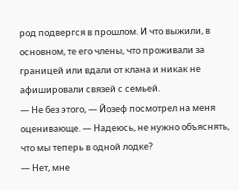род подвергся в прошлом. И что выжили, в основном, те его члены, что проживали за границей или вдали от клана и никак не афишировали связей с семьей.
— Не без этого, — Йозеф посмотрел на меня оценивающе. — Надеюсь, не нужно объяснять, что мы теперь в одной лодке?
— Нет, мне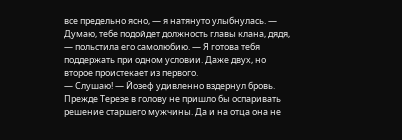все предельно ясно, — я натянуто улыбнулась. — Думаю, тебе подойдет должность главы клана, дядя, — польстила его самолюбию. — Я готова тебя поддержать при одном условии. Даже двух, но второе проистекает из первого.
— Слушаю! — Йозеф удивленно вздернул бровь.
Прежде Терезе в голову не пришло бы оспаривать решение старшего мужчины. Да и на отца она не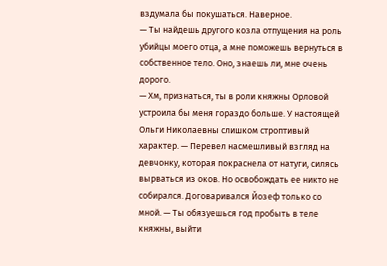вздумала бы покушаться. Наверное.
— Ты найдешь другого козла отпущения на роль убийцы моего отца, а мне поможешь вернуться в собственное тело. Оно, знаешь ли, мне очень дорого.
— Хм, признаться, ты в роли княжны Орловой устроила бы меня гораздо больше. У настоящей Ольги Николаевны слишком строптивый характер. — Перевел насмешливый взгляд на девчонку, которая покраснела от натуги, силясь вырваться из оков. Но освобождать ее никто не собирался. Договаривался Йозеф только со мной. — Ты обязуешься год пробыть в теле княжны, выйти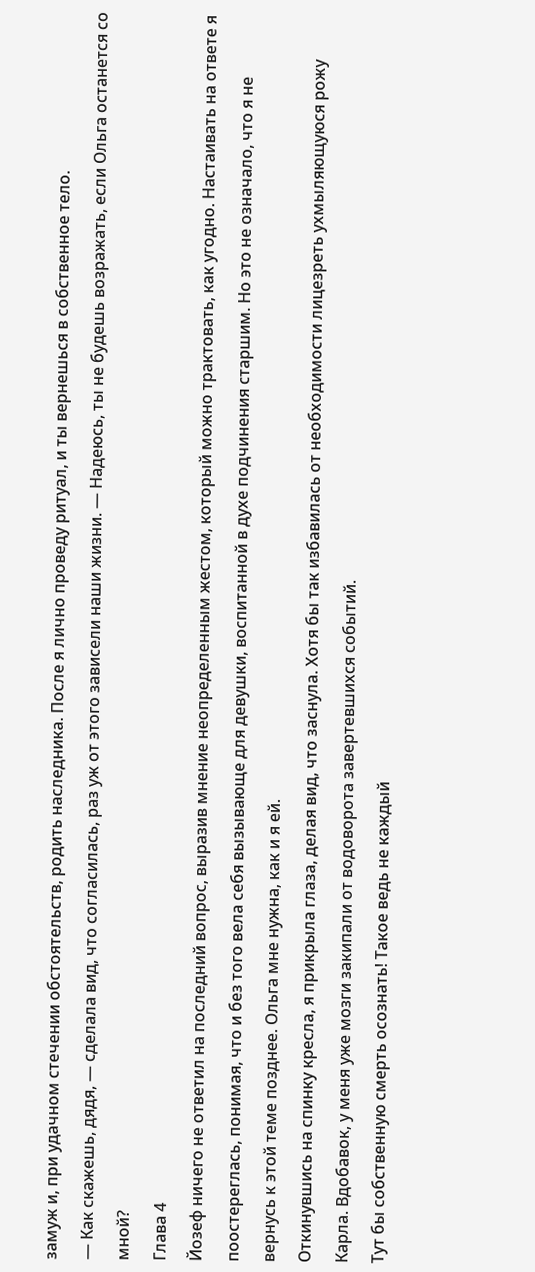замуж и, при удачном стечении обстоятельств, родить наследника. После я лично проведу ритуал, и ты вернешься в собственное тело.
— Как скажешь, дядя, — сделала вид, что согласилась, раз уж от этого зависели наши жизни. — Надеюсь, ты не будешь возражать, если Ольга останется со мной?
Глава 4
Йозеф ничего не ответил на последний вопрос, выразив мнение неопределенным жестом, который можно трактовать, как угодно. Настаивать на ответе я поостереглась, понимая, что и без того вела себя вызывающе для девушки, воспитанной в духе подчинения старшим. Но это не означало, что я не вернусь к этой теме позднее. Ольга мне нужна, как и я ей.
Откинувшись на спинку кресла, я прикрыла глаза, делая вид, что заснула. Хотя бы так избавилась от необходимости лицезреть ухмыляющуюся рожу Карла. Вдобавок, у меня уже мозги закипали от водоворота завертевшихся событий.
Тут бы собственную смерть осознать! Такое ведь не каждый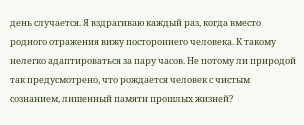день случается. Я вздрагиваю каждый раз, когда вместо родного отражения вижу постороннего человека. К такому нелегко адаптироваться за пару часов. Не потому ли природой так предусмотрено, что рождается человек с чистым сознанием, лишенный памяти прошлых жизней?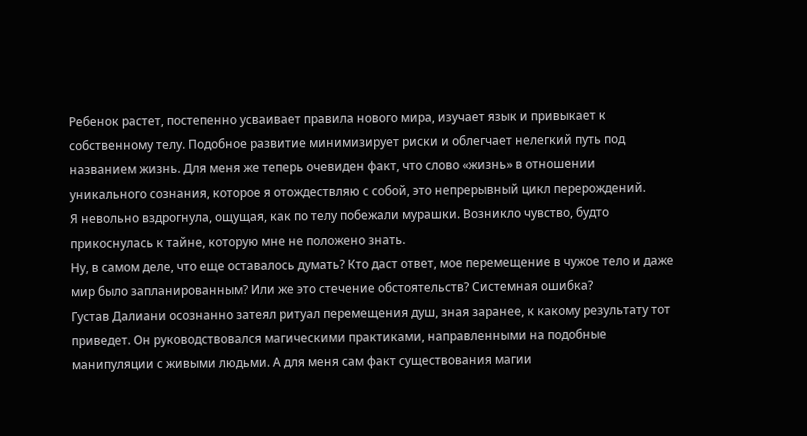Ребенок растет, постепенно усваивает правила нового мира, изучает язык и привыкает к собственному телу. Подобное развитие минимизирует риски и облегчает нелегкий путь под названием жизнь. Для меня же теперь очевиден факт, что слово «жизнь» в отношении уникального сознания, которое я отождествляю с собой, это непрерывный цикл перерождений.
Я невольно вздрогнула, ощущая, как по телу побежали мурашки. Возникло чувство, будто прикоснулась к тайне, которую мне не положено знать.
Ну, в самом деле, что еще оставалось думать? Кто даст ответ, мое перемещение в чужое тело и даже мир было запланированным? Или же это стечение обстоятельств? Системная ошибка?
Густав Далиани осознанно затеял ритуал перемещения душ, зная заранее, к какому результату тот приведет. Он руководствовался магическими практиками, направленными на подобные манипуляции с живыми людьми. А для меня сам факт существования магии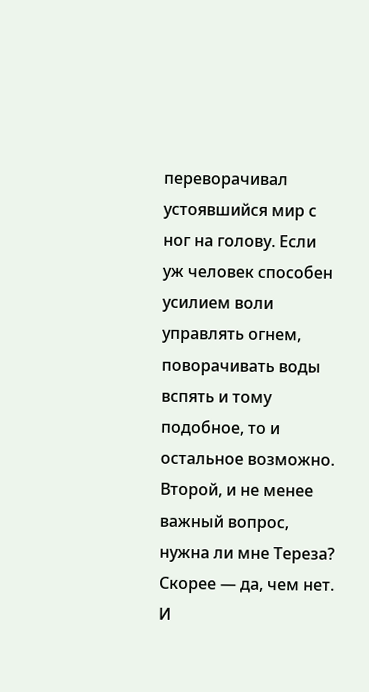переворачивал устоявшийся мир с ног на голову. Если уж человек способен усилием воли управлять огнем, поворачивать воды вспять и тому подобное, то и остальное возможно.
Второй, и не менее важный вопрос, нужна ли мне Тереза? Скорее — да, чем нет. И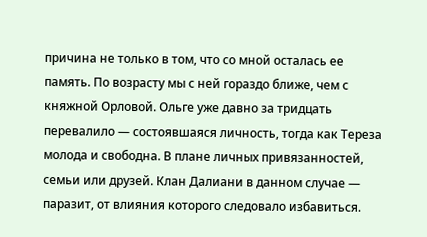причина не только в том, что со мной осталась ее память. По возрасту мы с ней гораздо ближе, чем с княжной Орловой. Ольге уже давно за тридцать перевалило — состоявшаяся личность, тогда как Тереза молода и свободна. В плане личных привязанностей, семьи или друзей. Клан Далиани в данном случае — паразит, от влияния которого следовало избавиться.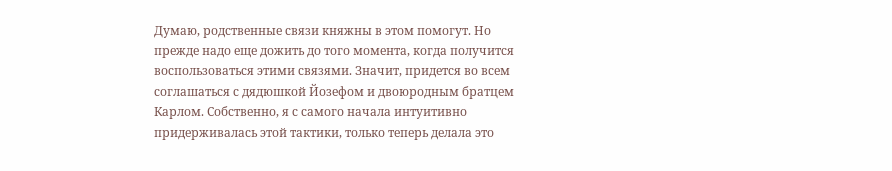Думаю, родственные связи княжны в этом помогут. Но прежде надо еще дожить до того момента, когда получится воспользоваться этими связями. Значит, придется во всем соглашаться с дядюшкой Йозефом и двоюродным братцем Карлом. Собственно, я с самого начала интуитивно придерживалась этой тактики, только теперь делала это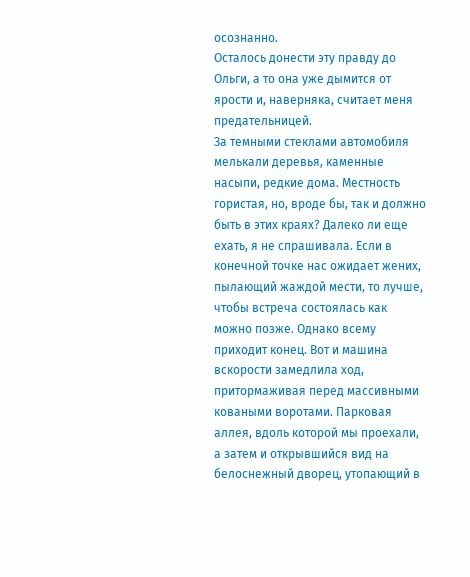осознанно.
Осталось донести эту правду до Ольги, а то она уже дымится от ярости и, наверняка, считает меня предательницей.
За темными стеклами автомобиля мелькали деревья, каменные насыпи, редкие дома. Местность гористая, но, вроде бы, так и должно быть в этих краях? Далеко ли еще ехать, я не спрашивала. Если в конечной точке нас ожидает жених, пылающий жаждой мести, то лучше, чтобы встреча состоялась как можно позже. Однако всему приходит конец. Вот и машина вскорости замедлила ход, притормаживая перед массивными коваными воротами. Парковая аллея, вдоль которой мы проехали, а затем и открывшийся вид на белоснежный дворец, утопающий в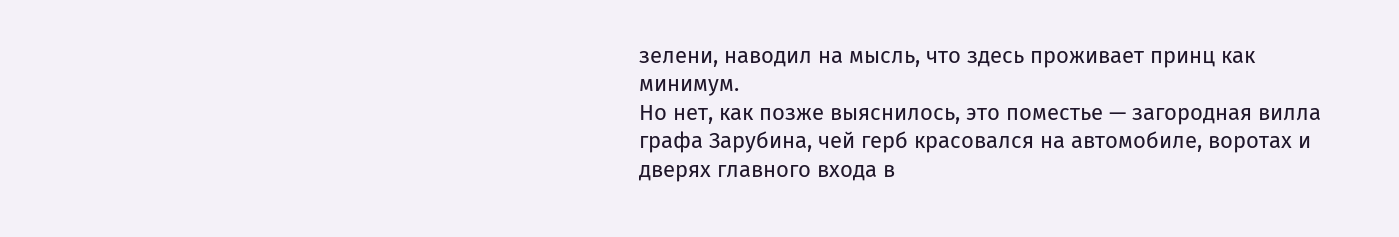зелени, наводил на мысль, что здесь проживает принц как минимум.
Но нет, как позже выяснилось, это поместье — загородная вилла графа Зарубина, чей герб красовался на автомобиле, воротах и дверях главного входа в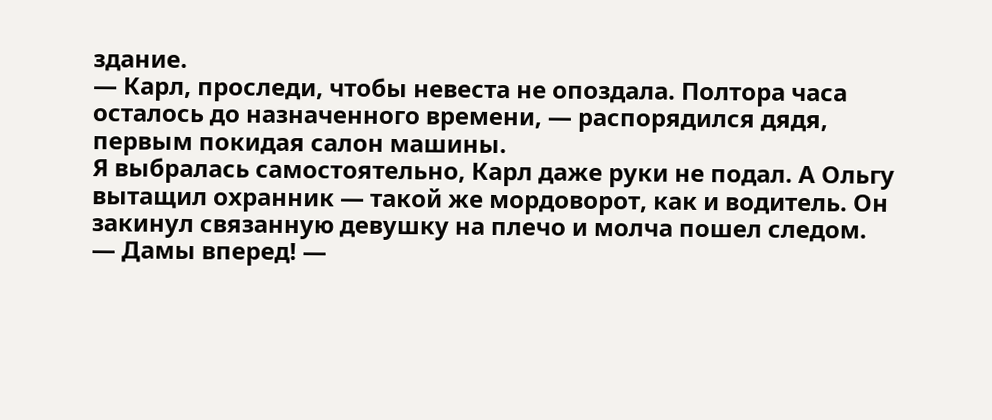здание.
— Карл, проследи, чтобы невеста не опоздала. Полтора часа осталось до назначенного времени, — распорядился дядя, первым покидая салон машины.
Я выбралась самостоятельно, Карл даже руки не подал. А Ольгу вытащил охранник — такой же мордоворот, как и водитель. Он закинул связанную девушку на плечо и молча пошел следом.
— Дамы вперед! —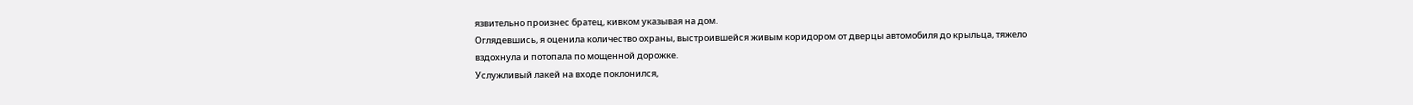язвительно произнес братец, кивком указывая на дом.
Оглядевшись, я оценила количество охраны, выстроившейся живым коридором от дверцы автомобиля до крыльца, тяжело вздохнула и потопала по мощенной дорожке.
Услужливый лакей на входе поклонился,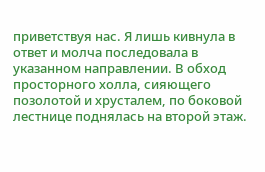приветствуя нас. Я лишь кивнула в ответ и молча последовала в указанном направлении. В обход просторного холла, сияющего позолотой и хрусталем, по боковой лестнице поднялась на второй этаж.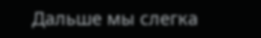Дальше мы слегка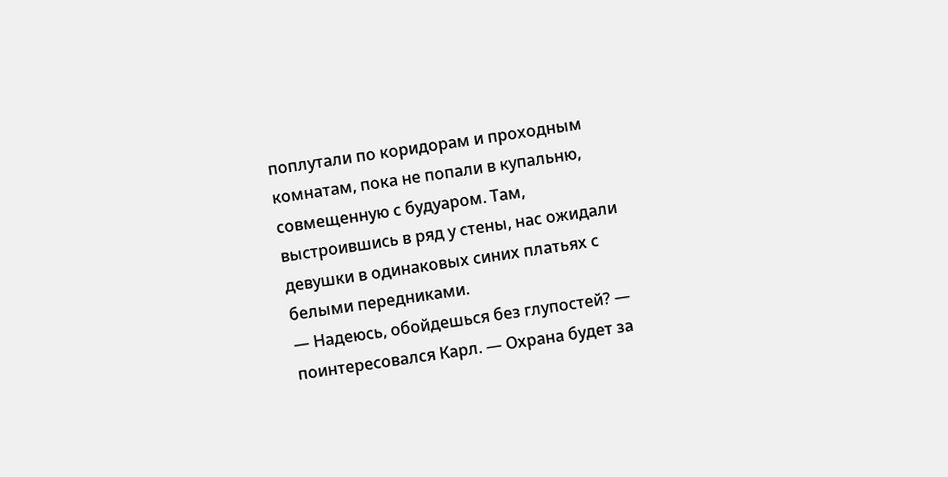поплутали по коридорам и проходным комнатам, пока не попали в купальню, совмещенную с будуаром. Там, выстроившись в ряд у стены, нас ожидали девушки в одинаковых синих платьях с белыми передниками.
— Надеюсь, обойдешься без глупостей? — поинтересовался Карл. — Охрана будет за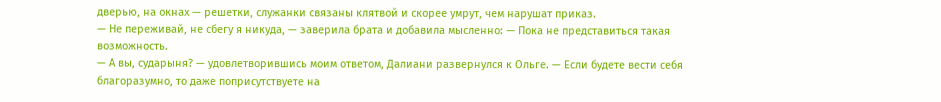дверью, на окнах — решетки, служанки связаны клятвой и скорее умрут, чем нарушат приказ.
— Не переживай, не сбегу я никуда, — заверила брата и добавила мысленно: — Пока не представиться такая возможность.
— А вы, сударыня? — удовлетворившись моим ответом, Далиани развернулся к Ольге. — Если будете вести себя благоразумно, то даже поприсутствуете на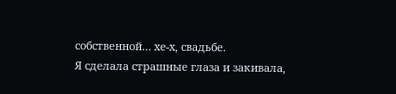собственной… хе-х, свадьбе.
Я сделала страшные глаза и закивала,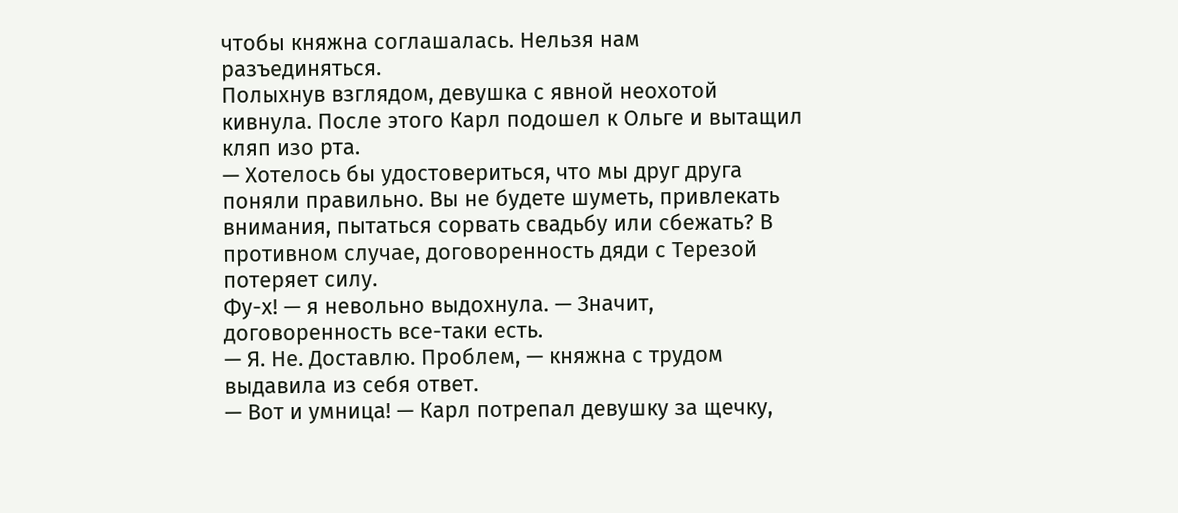чтобы княжна соглашалась. Нельзя нам разъединяться.
Полыхнув взглядом, девушка с явной неохотой кивнула. После этого Карл подошел к Ольге и вытащил кляп изо рта.
— Хотелось бы удостовериться, что мы друг друга поняли правильно. Вы не будете шуметь, привлекать внимания, пытаться сорвать свадьбу или сбежать? В противном случае, договоренность дяди с Терезой потеряет силу.
Фу-х! — я невольно выдохнула. — Значит, договоренность все-таки есть.
— Я. Не. Доставлю. Проблем, — княжна с трудом выдавила из себя ответ.
— Вот и умница! — Карл потрепал девушку за щечку,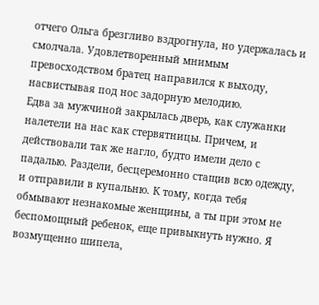отчего Ольга брезгливо вздрогнула, но удержалась и смолчала. Удовлетворенный мнимым превосходством братец направился к выходу, насвистывая под нос задорную мелодию.
Едва за мужчиной закрылась дверь, как служанки налетели на нас как стервятницы. Причем, и действовали так же нагло, будто имели дело с падалью. Раздели, бесцеремонно стащив всю одежду, и отправили в купальню. К тому, когда тебя обмывают незнакомые женщины, а ты при этом не беспомощный ребенок, еще привыкнуть нужно. Я возмущенно шипела,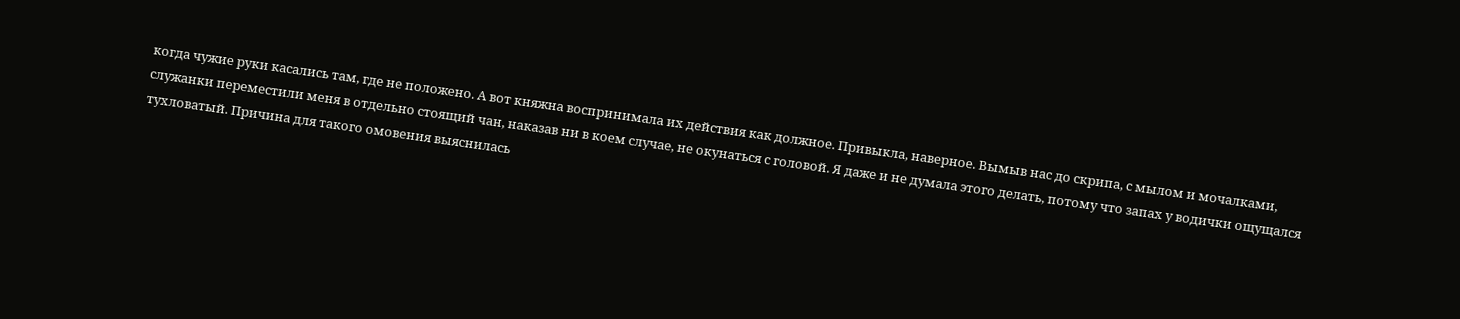когда чужие руки касались там, где не положено. А вот княжна воспринимала их действия как должное. Привыкла, наверное. Вымыв нас до скрипа, с мылом и мочалками, служанки переместили меня в отдельно стоящий чан, наказав ни в коем случае, не окунаться с головой. Я даже и не думала этого делать, потому что запах у водички ощущался тухловатый. Причина для такого омовения выяснилась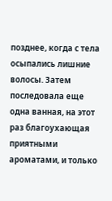позднее, когда с тела осыпались лишние волосы. Затем последовала еще одна ванная, на этот раз благоухающая приятными ароматами, и только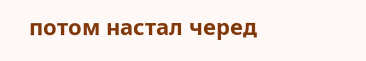потом настал черед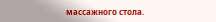массажного стола.